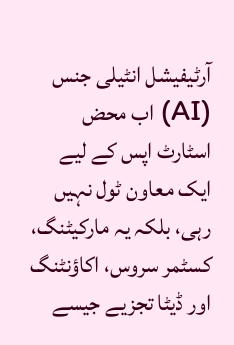آرٹیفیشل انٹیلی جنس (AI) اب محض اسٹارٹ اپس کے لیے ایک معاون ٹول نہیں رہی، بلکہ یہ مارکیٹنگ، کسٹمر سروس، اکاؤنٹنگ اور ڈیٹا تجزیے جیسے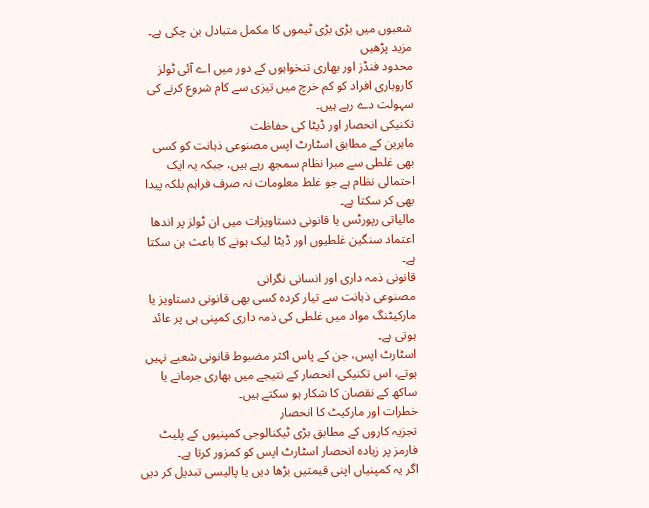شعبوں میں بڑی بڑی ٹیموں کا مکمل متبادل بن چکی ہے۔
مزید پڑھیں
محدود فنڈز اور بھاری تنخواہوں کے دور میں اے آئی ٹولز کاروباری افراد کو کم خرچ میں تیزی سے کام شروع کرنے کی سہولت دے رہے ہیں۔
تکنیکی انحصار اور ڈیٹا کی حفاظت
ماہرین کے مطابق اسٹارٹ اپس مصنوعی ذہانت کو کسی بھی غلطی سے مبرا نظام سمجھ رہے ہیں، جبکہ یہ ایک احتمالی نظام ہے جو غلط معلومات نہ صرف فراہم بلکہ پیدا بھی کر سکتا ہے۔
مالیاتی رپورٹس یا قانونی دستاویزات میں ان ٹولز پر اندھا اعتماد سنگین غلطیوں اور ڈیٹا لیک ہونے کا باعث بن سکتا ہے۔
قانونی ذمہ داری اور انسانی نگرانی
مصنوعی ذہانت سے تیار کردہ کسی بھی قانونی دستاویز یا مارکیٹنگ مواد میں غلطی کی ذمہ داری کمپنی ہی پر عائد ہوتی ہے۔
اسٹارٹ اپس، جن کے پاس اکثر مضبوط قانونی شعبے نہیں ہوتے، اس تکنیکی انحصار کے نتیجے میں بھاری جرمانے یا ساکھ کے نقصان کا شکار ہو سکتے ہیں۔
خطرات اور مارکیٹ کا انحصار
تجزیہ کاروں کے مطابق بڑی ٹیکنالوجی کمپنیوں کے پلیٹ فارمز پر زیادہ انحصار اسٹارٹ اپس کو کمزور کرتا ہے۔
اگر یہ کمپنیاں اپنی قیمتیں بڑھا دیں یا پالیسی تبدیل کر دیں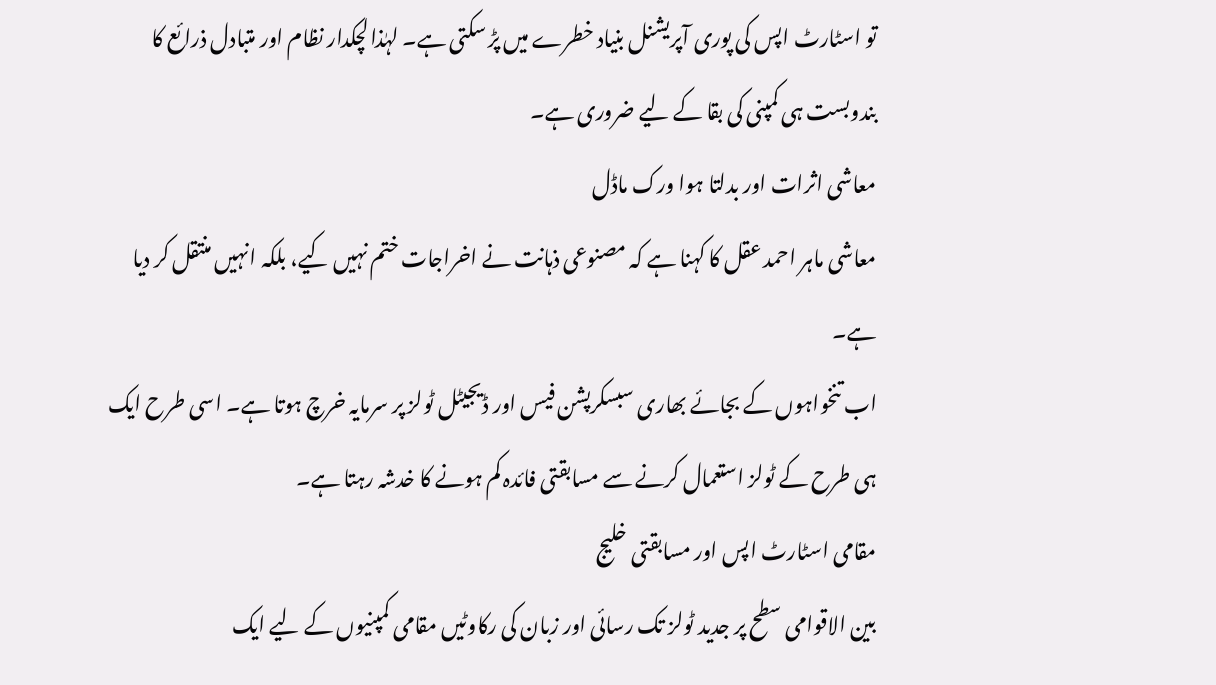تو اسٹارٹ اپس کی پوری آپریشنل بنیاد خطرے میں پڑ سکتی ہے۔ لہٰذا لچکدار نظام اور متبادل ذرائع کا بندوبست ہی کمپنی کی بقا کے لیے ضروری ہے۔
معاشی اثرات اور بدلتا ہوا ورک ماڈل
معاشی ماہر احمد عقل کا کہنا ہے کہ مصنوعی ذہانت نے اخراجات ختم نہیں کیے، بلکہ انہیں منتقل کر دیا ہے۔
اب تنخواہوں کے بجائے بھاری سبسکرپشن فیس اور ڈیجیٹل ٹولز پر سرمایہ خرچ ہوتا ہے۔ اسی طرح ایک ہی طرح کے ٹولز استعمال کرنے سے مسابقتی فائدہ کم ہونے کا خدشہ رہتا ہے۔
مقامی اسٹارٹ اپس اور مسابقتی خلیج
بین الاقوامی سطح پر جدید ٹولز تک رسائی اور زبان کی رکاوٹیں مقامی کمپنیوں کے لیے ایک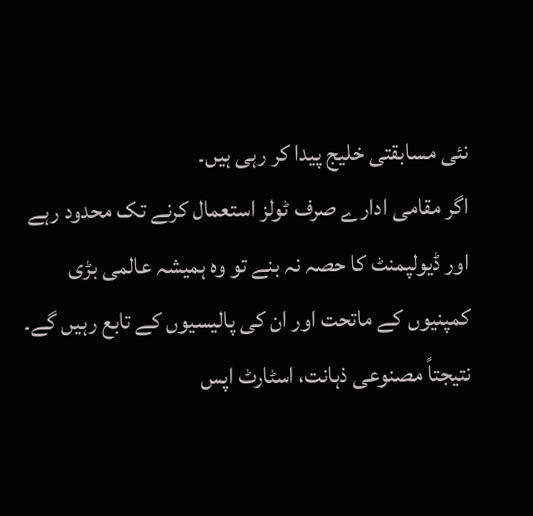نئی مسابقتی خلیج پیدا کر رہی ہیں۔
اگر مقامی ادارے صرف ٹولز استعمال کرنے تک محدود رہے اور ڈیولپمنٹ کا حصہ نہ بنے تو وہ ہمیشہ عالمی بڑی کمپنیوں کے ماتحت اور ان کی پالیسیوں کے تابع رہیں گے۔
نتیجتاً مصنوعی ذہانت، اسٹارٹ اپس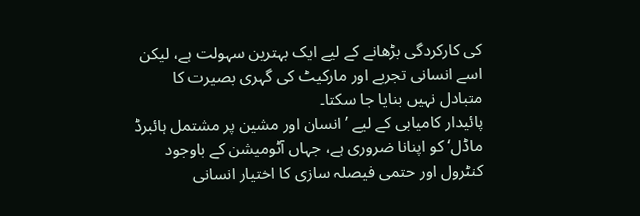کی کارکردگی بڑھانے کے لیے ایک بہترین سہولت ہے، لیکن اسے انسانی تجربے اور مارکیٹ کی گہری بصیرت کا متبادل نہیں بنایا جا سکتا۔
پائیدار کامیابی کے لیے ’انسان اور مشین پر مشتمل ہائبرڈ ماڈل‘ کو اپنانا ضروری ہے، جہاں آٹومیشن کے باوجود کنٹرول اور حتمی فیصلہ سازی کا اختیار انسانی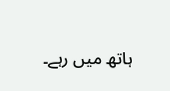ہاتھ میں رہے۔